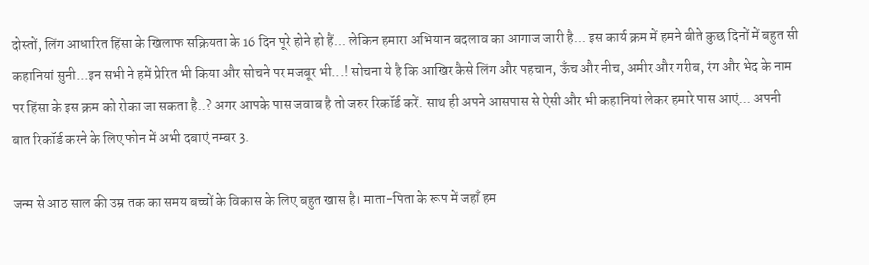दोस्तों, लिंग आधारित हिंसा के खिलाफ सक्रियता के 16 दिन पूरे होने हो हैं... लेकिन हमारा अभियान बदलाव का आगाज जारी है... इस कार्य क्रम में हमने बीते कुछ दिनों में बहुत सी कहानियां सुनी...इन सभी ने हमें प्रेरित भी किया और सोचने पर मजबूर भी...! सोचना ये है कि आखिर कैसे लिंग और पहचान, ऊँच और नीच, अमीर और गरीब, रंग और भेद के नाम पर हिंसा के इस क्रम को रोका जा सकता है..? अगर आपके पास जवाब है तो जरुर रिकॉर्ड करें. साथ ही अपने आसपास से ऐसी और भी कहानियां लेकर हमारे पास आएं... अपनी बात रिकॉर्ड करने के लिए फोन में अभी दबाएं नम्बर 3.

जन्म से आठ साल की उम्र तक का समय बच्चों के विकास के लिए बहुत खास है। माता-पिता के रूप में जहाँ हम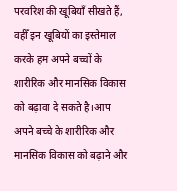परवरिश की खूबियाँ सीखते हैं, वहीँ इन खूबियों का इस्तेमाल करके हम अपने बच्चों के शारीरिक और मानसिक विकास को बढ़ावा दे सकते है।आप अपने बच्चे के शारीरिक और मानसिक विकास को बढ़ाने और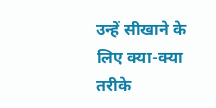उन्हें सीखाने के लिए क्या-क्या तरीके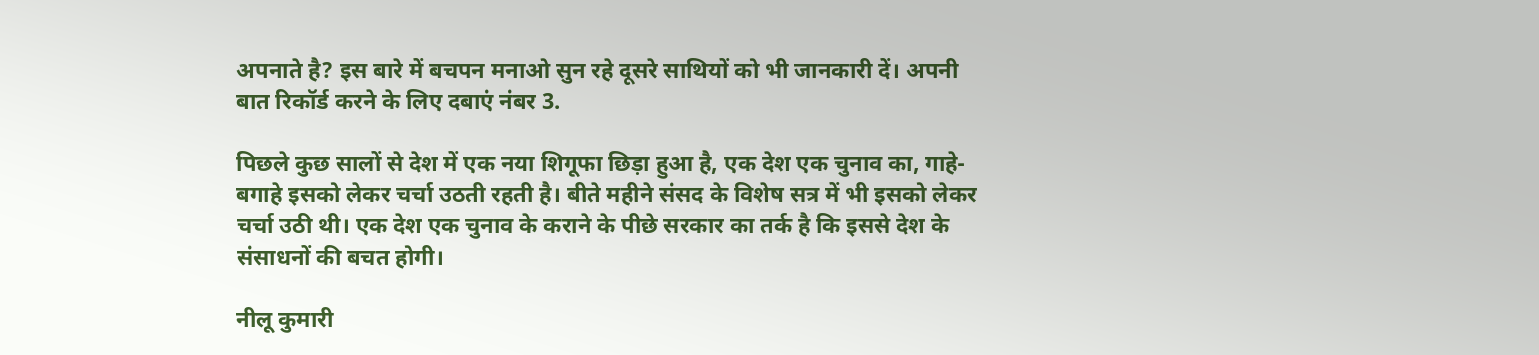अपनाते है? इस बारे में बचपन मनाओ सुन रहे दूसरे साथियों को भी जानकारी दें। अपनी बात रिकॉर्ड करने के लिए दबाएं नंबर 3.

पिछले कुछ सालों से देश में एक नया शिगूफा छिड़ा हुआ है, एक देश एक चुनाव का, गाहे-बगाहे इसको लेकर चर्चा उठती रहती है। बीते महीने संसद के विशेष सत्र में भी इसको लेकर चर्चा उठी थी। एक देश एक चुनाव के कराने के पीछे सरकार का तर्क है कि इससे देश के संसाधनों की बचत होगी।

नीलू कुमारी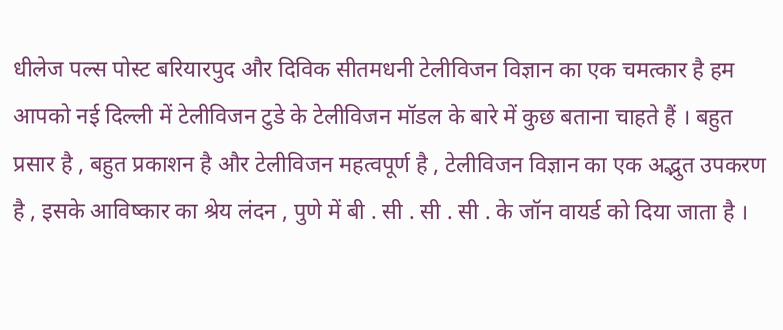धीलेज पल्स पोस्ट बरियारपुद और दिविक सीतमधनी टेलीविजन विज्ञान का एक चमत्कार है हम आपको नई दिल्ली में टेलीविजन टुडे के टेलीविजन मॉडल के बारे में कुछ बताना चाहते हैं । बहुत प्रसार है , बहुत प्रकाशन है और टेलीविजन महत्वपूर्ण है , टेलीविजन विज्ञान का एक अद्भुत उपकरण है , इसके आविष्कार का श्रेय लंदन , पुणे में बी . सी . सी . सी . के जॉन वायर्ड को दिया जाता है ।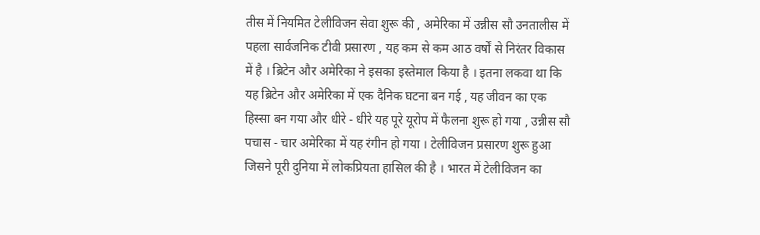तीस में नियमित टेलीविजन सेवा शुरू की , अमेरिका में उन्नीस सौ उनतालीस में पहला सार्वजनिक टीवी प्रसारण , यह कम से कम आठ वर्षों से निरंतर विकास में है । ब्रिटेन और अमेरिका ने इसका इस्तेमाल किया है । इतना लकवा था कि यह ब्रिटेन और अमेरिका में एक दैनिक घटना बन गई , यह जीवन का एक हिस्सा बन गया और धीरे - धीरे यह पूरे यूरोप में फैलना शुरू हो गया , उन्नीस सौ पचास - चार अमेरिका में यह रंगीन हो गया । टेलीविजन प्रसारण शुरू हुआ जिसने पूरी दुनिया में लोकप्रियता हासिल की है । भारत में टेलीविजन का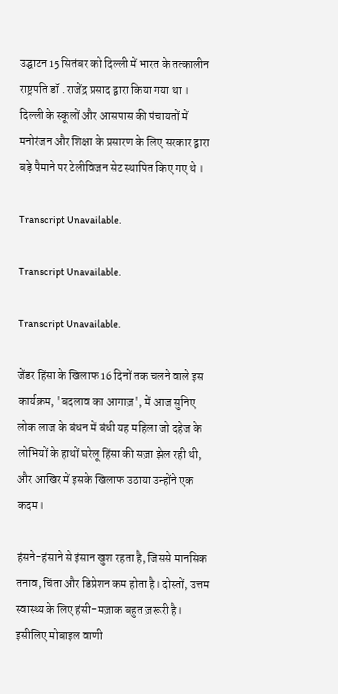उद्घाटन 15 सितंबर को दिल्ली में भारत के तत्कालीन राष्ट्रपति डॉ . राजेंद्र प्रसाद द्वारा किया गया था । दिल्ली के स्कूलों और आसपास की पंचायतों में मनोरंजन और शिक्षा के प्रसारण के लिए सरकार द्वारा बड़े पैमाने पर टेलीविजन सेट स्थापित किए गए थे ।

Transcript Unavailable.

Transcript Unavailable.

Transcript Unavailable.

जेंडर हिंसा के खिलाफ 16 दिनों तक चलने वाले इस कार्यक्रम, 'बदलाव का आगाज़', में आज सुनिए लोक लाज के बंधन में बंधी यह महिला जो दहेज के लोभियों के हाथों घरेलू हिंसा की सज़ा झेल रही थी, और आखिर में इसके खिलाफ उठाया उन्होंने एक कदम।

हंसने-हंसाने से इंसान खुश रहता है, जिससे मानसिक तनाव, चिंता और डिप्रेशन कम होता है। दोस्तों, उत्तम स्वास्थ्य के लिए हंसी-मज़ाक बहुत ज़रूरी है। इसीलिए मोबाइल वाणी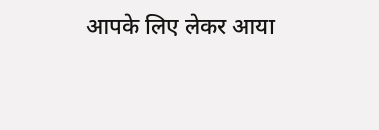आपके लिए लेकर आया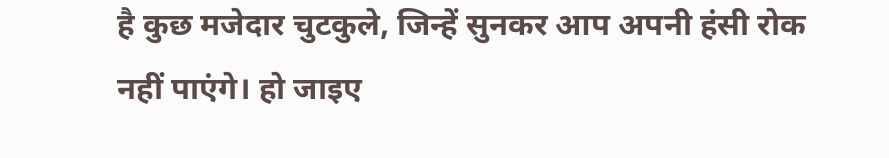है कुछ मजेदार चुटकुले, जिन्हें सुनकर आप अपनी हंसी रोक नहीं पाएंगे। हो जाइए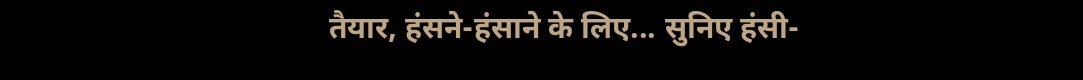तैयार, हंसने-हंसाने के लिए... सुनिए हंसी-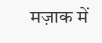मज़ाक में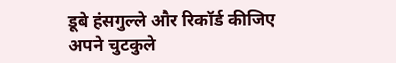डूबे हंसगुल्ले और रिकॉर्ड कीजिए अपने चुटकुले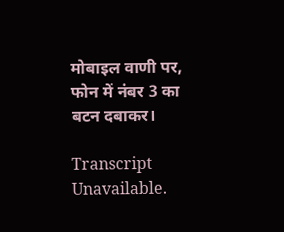मोबाइल वाणी पर, फोन में नंबर 3 का बटन दबाकर।

Transcript Unavailable.